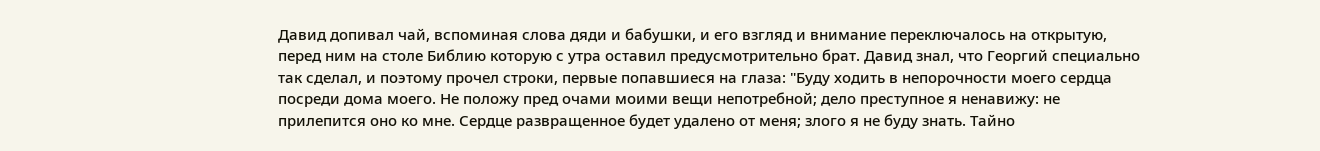Давид допивал чай, вспоминая слова дяди и бабушки, и его взгляд и внимание переключалось на открытую, перед ним на столе Библию которую с утра оставил предусмотрительно брат. Давид знал, что Георгий специально так сделал, и поэтому прочел строки, первые попавшиеся на глаза: "Буду ходить в непорочности моего сердца посреди дома моего. Не положу пред очами моими вещи непотребной; дело преступное я ненавижу: не прилепится оно ко мне. Сердце развращенное будет удалено от меня; злого я не буду знать. Тайно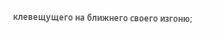клевещущего на ближнего своего изгоню;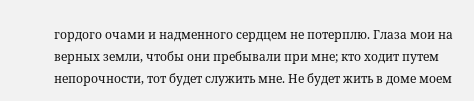гордого очами и надменного сердцем не потерплю. Глаза мои на верных земли, чтобы они пребывали при мне; кто ходит путем непорочности, тот будет служить мне. Не будет жить в доме моем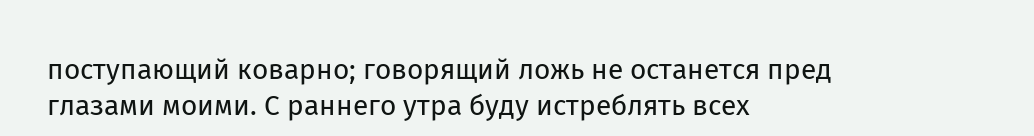поступающий коварно; говорящий ложь не останется пред глазами моими. С раннего утра буду истреблять всех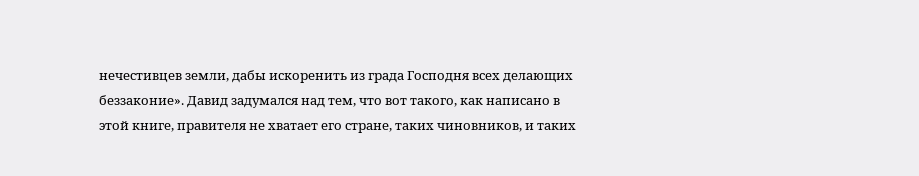нечестивцев земли, дабы искоренить из града Господня всех делающих беззаконие». Давид задумался над тем, что вот такого, как написано в этой книге, правителя не хватает его стране, таких чиновников, и таких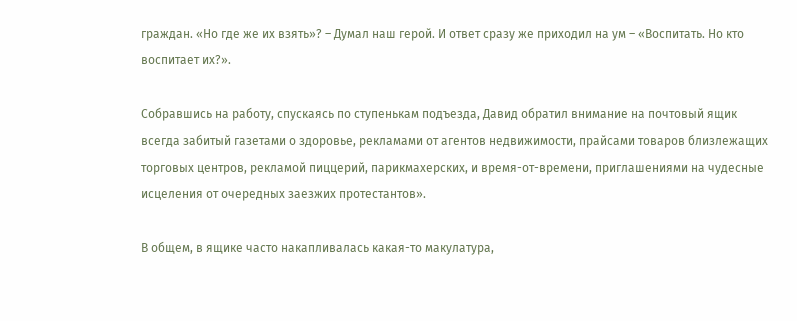граждан. «Но где же их взять»? – Думал наш герой. И ответ сразу же приходил на ум – «Воспитать. Но кто воспитает их?».

Собравшись на работу, спускаясь по ступенькам подъезда, Давид обратил внимание на почтовый ящик всегда забитый газетами о здоровье, рекламами от агентов недвижимости, прайсами товаров близлежащих торговых центров, рекламой пиццерий, парикмахерских, и время-от-времени, приглашениями на чудесные исцеления от очередных заезжих протестантов».

В общем, в ящике часто накапливалась какая-то макулатура,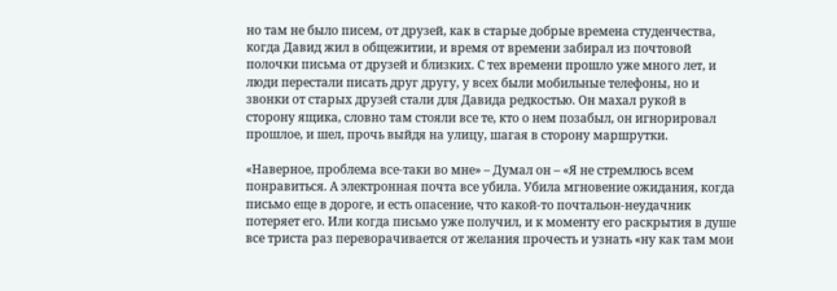но там не было писем, от друзей, как в старые добрые времена студенчества, когда Давид жил в общежитии, и время от времени забирал из почтовой полочки письма от друзей и близких. С тех времени прошло уже много лет, и люди перестали писать друг другу, у всех были мобильные телефоны, но и звонки от старых друзей стали для Давида редкостью. Он махал рукой в сторону ящика, словно там стояли все те, кто о нем позабыл, он игнорировал прошлое, и шел, прочь выйдя на улицу, шагая в сторону маршрутки.

«Наверное, проблема все-таки во мне» – Думал он – «Я не стремлюсь всем понравиться. А электронная почта все убила. Убила мгновение ожидания, когда письмо еще в дороге, и есть опасение, что какой-то почтальон-неудачник потеряет его. Или когда письмо уже получил, и к моменту его раскрытия в душе все триста раз переворачивается от желания прочесть и узнать «ну как там мои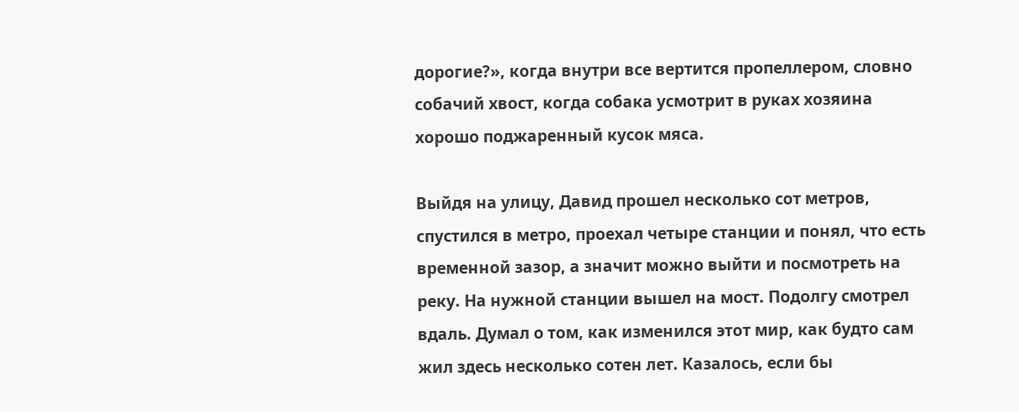дорогие?», когда внутри все вертится пропеллером, словно собачий хвост, когда собака усмотрит в руках хозяина хорошо поджаренный кусок мяса.

Выйдя на улицу, Давид прошел несколько сот метров, спустился в метро, проехал четыре станции и понял, что есть временной зазор, а значит можно выйти и посмотреть на реку. На нужной станции вышел на мост. Подолгу смотрел вдаль. Думал о том, как изменился этот мир, как будто сам жил здесь несколько сотен лет. Казалось, если бы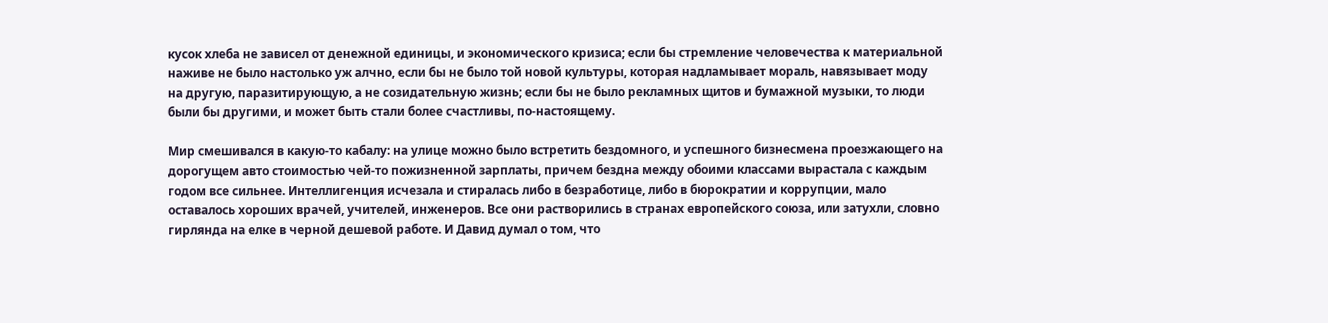кусок хлеба не зависел от денежной единицы, и экономического кризиса; если бы стремление человечества к материальной наживе не было настолько уж алчно, если бы не было той новой культуры, которая надламывает мораль, навязывает моду на другую, паразитирующую, а не созидательную жизнь; если бы не было рекламных щитов и бумажной музыки, то люди были бы другими, и может быть стали более счастливы, по-настоящему.

Мир смешивался в какую-то кабалу: на улице можно было встретить бездомного, и успешного бизнесмена проезжающего на дорогущем авто стоимостью чей-то пожизненной зарплаты, причем бездна между обоими классами вырастала с каждым годом все сильнее. Интеллигенция исчезала и стиралась либо в безработице, либо в бюрократии и коррупции, мало оставалось хороших врачей, учителей, инженеров. Все они растворились в странах европейского союза, или затухли, словно гирлянда на елке в черной дешевой работе. И Давид думал о том, что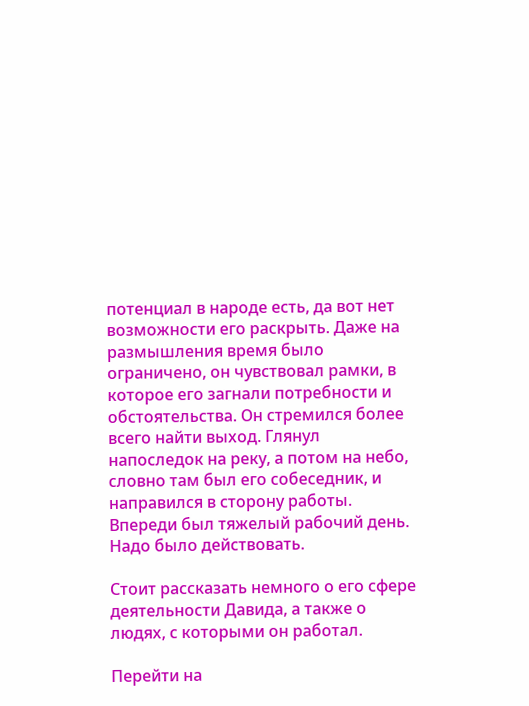потенциал в народе есть, да вот нет возможности его раскрыть. Даже на размышления время было ограничено, он чувствовал рамки, в которое его загнали потребности и обстоятельства. Он стремился более всего найти выход. Глянул напоследок на реку, а потом на небо, словно там был его собеседник, и направился в сторону работы. Впереди был тяжелый рабочий день. Надо было действовать.

Стоит рассказать немного о его сфере деятельности Давида, а также о людях, с которыми он работал.

Перейти на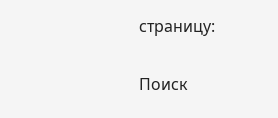страницу:

Поиск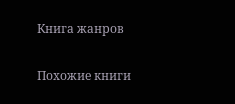Книга жанров

Похожие книги